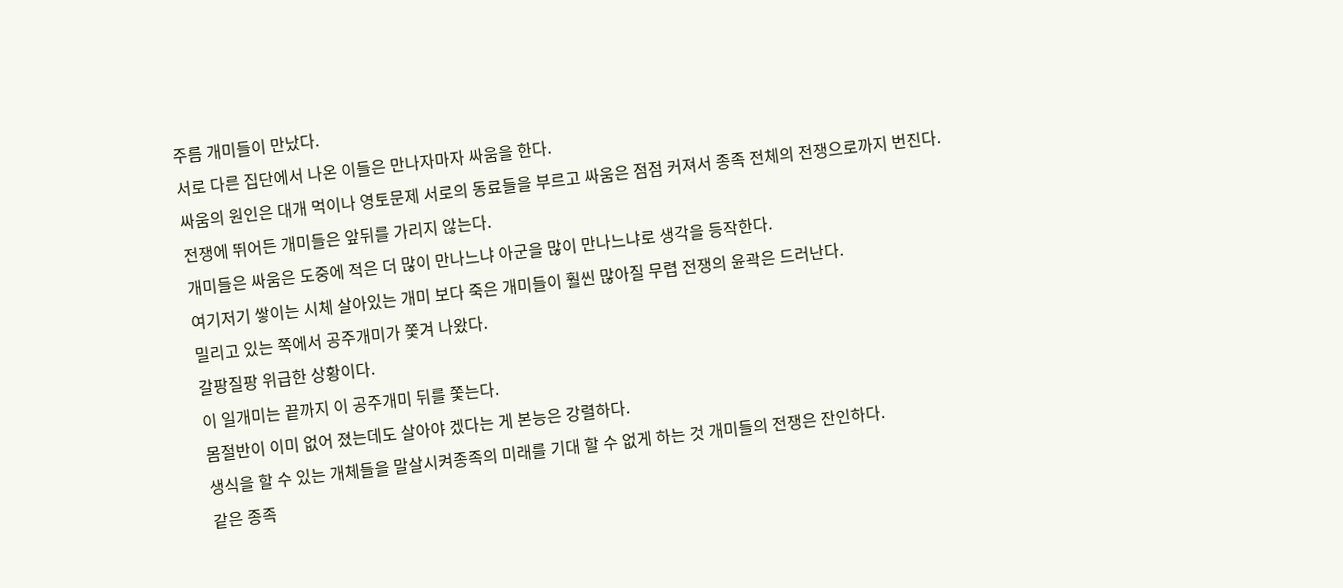주름 개미들이 만났다.
서로 다른 집단에서 나온 이들은 만나자마자 싸움을 한다.
싸움의 원인은 대개 먹이나 영토문제 서로의 동료들을 부르고 싸움은 점점 커져서 종족 전체의 전쟁으로까지 번진다.
전쟁에 뛰어든 개미들은 앞뒤를 가리지 않는다.
개미들은 싸움은 도중에 적은 더 많이 만나느냐 아군을 많이 만나느냐로 생각을 등작한다.
여기저기 쌓이는 시체 살아있는 개미 보다 죽은 개미들이 훨씬 많아질 무렵 전쟁의 윤곽은 드러난다.
밀리고 있는 쪽에서 공주개미가 쫓겨 나왔다.
갈팡질팡 위급한 상황이다.
이 일개미는 끝까지 이 공주개미 뒤를 쫓는다.
몸절반이 이미 없어 졌는데도 살아야 겠다는 게 본능은 강렬하다.
생식을 할 수 있는 개체들을 말살시켜종족의 미래를 기대 할 수 없게 하는 것 개미들의 전쟁은 잔인하다.
같은 종족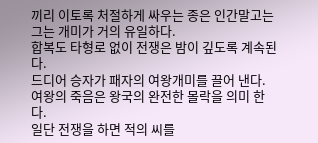끼리 이토록 처절하게 싸우는 종은 인간말고는 그는 개미가 거의 유일하다.
합복도 타형로 없이 전쟁은 밤이 깊도록 계속된다.
드디어 승자가 패자의 여왕개미를 끌어 낸다.
여왕의 죽음은 왕국의 완전한 몰락을 의미 한다.
일단 전쟁을 하면 적의 씨를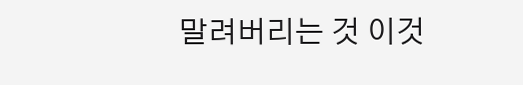말려버리는 것 이것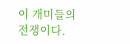이 개미들의 전쟁이다.